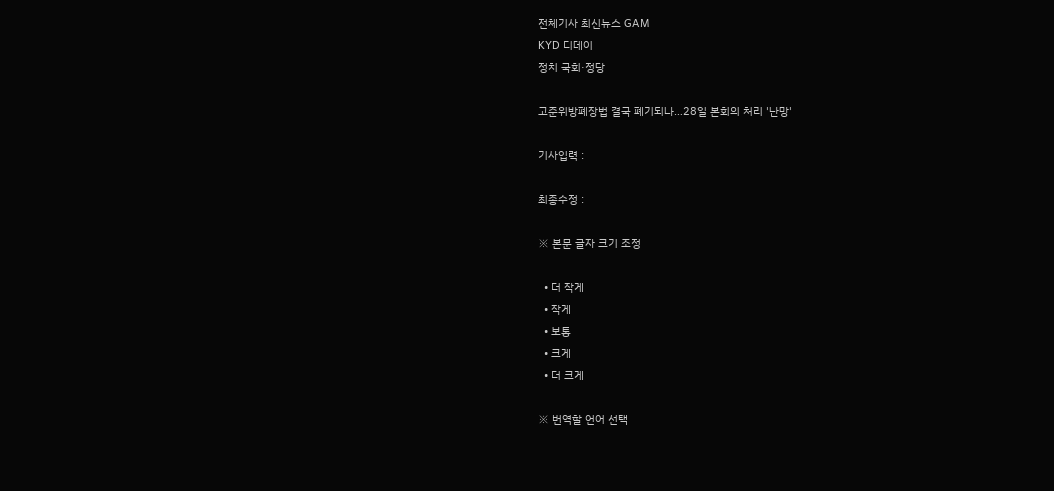전체기사 최신뉴스 GAM
KYD 디데이
정치 국회·정당

고준위방폐장법 결국 폐기되나…28일 본회의 처리 '난망'

기사입력 :

최종수정 :

※ 본문 글자 크기 조정

  • 더 작게
  • 작게
  • 보통
  • 크게
  • 더 크게

※ 번역할 언어 선택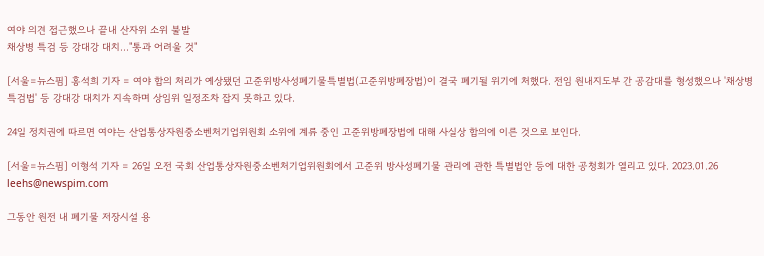여야 의견 접근했으나 끝내 산자위 소위 불발
채상병 특검 등 강대강 대치..."통과 어려울 것"

[서울=뉴스핌] 홍석희 기자 = 여야 합의 처리가 예상됐던 고준위방사성폐기물특별법(고준위방폐장법)이 결국 폐기될 위기에 처했다. 전임 원내지도부 간 공감대를 형성했으나 '채상병 특검법' 등 강대강 대치가 지속하며 상임위 일정조차 잡지 못하고 있다.

24일 정치권에 따르면 여야는 산업통상자원중소벤처기업위원회 소위에 계류 중인 고준위방폐장법에 대해 사실상 합의에 이른 것으로 보인다.

[서울=뉴스핌] 이형석 기자 = 26일 오전 국회 산업통상자원중소벤처기업위원회에서 고준위 방사성폐기물 관리에 관한 특별법안 등에 대한 공청회가 열리고 있다. 2023.01.26 leehs@newspim.com

그동안 원전 내 폐기물 저장시설 용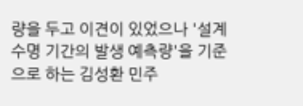량을 두고 이견이 있었으나 '설계수명 기간의 발생 예측량'을 기준으로 하는 김성환 민주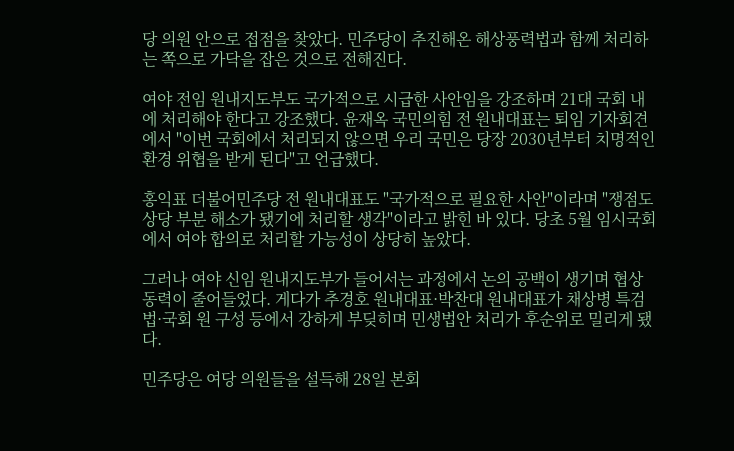당 의원 안으로 접점을 찾았다. 민주당이 추진해온 해상풍력법과 함께 처리하는 쪽으로 가닥을 잡은 것으로 전해진다.

여야 전임 원내지도부도 국가적으로 시급한 사안임을 강조하며 21대 국회 내에 처리해야 한다고 강조했다. 윤재옥 국민의힘 전 원내대표는 퇴임 기자회견에서 "이번 국회에서 처리되지 않으면 우리 국민은 당장 2030년부터 치명적인 환경 위협을 받게 된다"고 언급했다.

홍익표 더불어민주당 전 원내대표도 "국가적으로 필요한 사안"이라며 "쟁점도 상당 부분 해소가 됐기에 처리할 생각"이라고 밝힌 바 있다. 당초 5월 임시국회에서 여야 합의로 처리할 가능성이 상당히 높았다.

그러나 여야 신임 원내지도부가 들어서는 과정에서 논의 공백이 생기며 협상 동력이 줄어들었다. 게다가 추경호 원내대표·박찬대 원내대표가 채상병 특검법·국회 원 구성 등에서 강하게 부딪히며 민생법안 처리가 후순위로 밀리게 됐다.

민주당은 여당 의원들을 설득해 28일 본회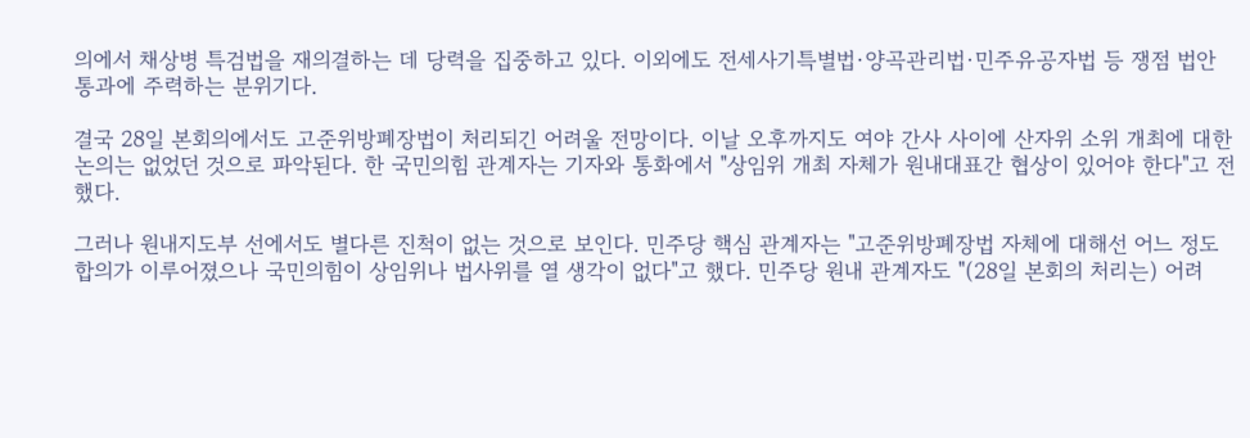의에서 채상병 특검법을 재의결하는 데 당력을 집중하고 있다. 이외에도 전세사기특별법·양곡관리법·민주유공자법 등 쟁점 법안 통과에 주력하는 분위기다.

결국 28일 본회의에서도 고준위방폐장법이 처리되긴 어려울 전망이다. 이날 오후까지도 여야 간사 사이에 산자위 소위 개최에 대한 논의는 없었던 것으로 파악된다. 한 국민의힘 관계자는 기자와 통화에서 "상임위 개최 자체가 원내대표간 협상이 있어야 한다"고 전했다.

그러나 원내지도부 선에서도 별다른 진척이 없는 것으로 보인다. 민주당 핵심 관계자는 "고준위방폐장법 자체에 대해선 어느 정도 합의가 이루어졌으나 국민의힘이 상임위나 법사위를 열 생각이 없다"고 했다. 민주당 원내 관계자도 "(28일 본회의 처리는) 어려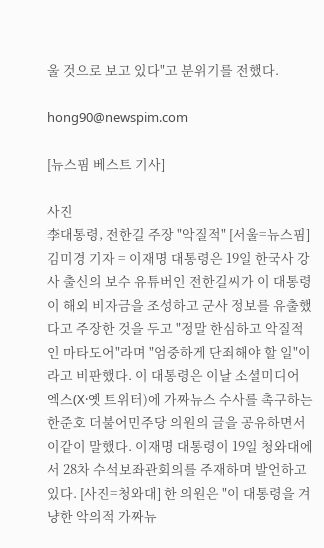울 것으로 보고 있다"고 분위기를 전했다.

hong90@newspim.com

[뉴스핌 베스트 기사]

사진
李대통령, 전한길 주장 "악질적" [서울=뉴스핌] 김미경 기자 = 이재명 대통령은 19일 한국사 강사 출신의 보수 유튜버인 전한길씨가 이 대통령이 해외 비자금을 조성하고 군사 정보를 유출했다고 주장한 것을 두고 "정말 한심하고 악질적인 마타도어"라며 "엄중하게 단죄해야 할 일"이라고 비판했다. 이 대통령은 이날 소셜미디어 엑스(X·옛 트위터)에 가짜뉴스 수사를 촉구하는 한준호 더불어민주당 의원의 글을 공유하면서 이같이 말했다. 이재명 대통령이 19일 청와대에서 28차 수석보좌관회의를 주재하며 발언하고 있다. [사진=청와대] 한 의원은 "이 대통령을 겨냥한 악의적 가짜뉴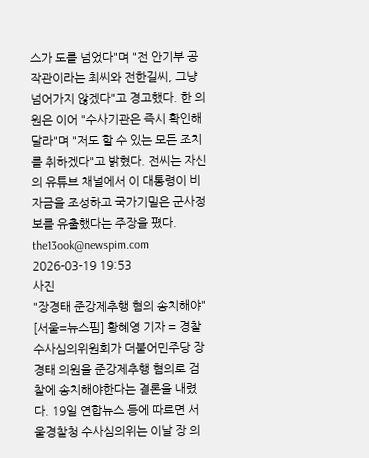스가 도를 넘었다"며 "전 안기부 공작관이라는 최씨와 전한길씨, 그냥 넘어가지 않겠다"고 경고했다. 한 의원은 이어 "수사기관은 즉시 확인해달라"며 "저도 할 수 있는 모든 조치를 취하겠다"고 밝혔다. 전씨는 자신의 유튜브 채널에서 이 대통령이 비자금을 조성하고 국가기밀은 군사정보를 유출했다는 주장을 폈다. the13ook@newspim.com 2026-03-19 19:53
사진
"장경태 준강제추행 혐의 송치해야" [서울=뉴스핌] 황혜영 기자 = 경찰 수사심의위원회가 더불어민주당 장경태 의원을 준강제추행 혐의로 검찰에 송치해야한다는 결론을 내렸다. 19일 연합뉴스 등에 따르면 서울경찰청 수사심의위는 이날 장 의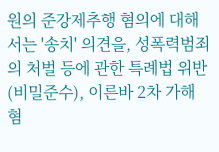원의 준강제추행 혐의에 대해서는 '송치' 의견을, 성폭력범죄의 처벌 등에 관한 특례법 위반(비밀준수), 이른바 2차 가해 혐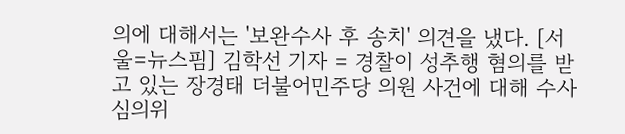의에 대해서는 '보완수사 후 송치' 의견을 냈다. [서울=뉴스핌] 김학선 기자 = 경찰이 성추행 혐의를 받고 있는 장경태 더불어민주당 의원 사건에 대해 수사심의위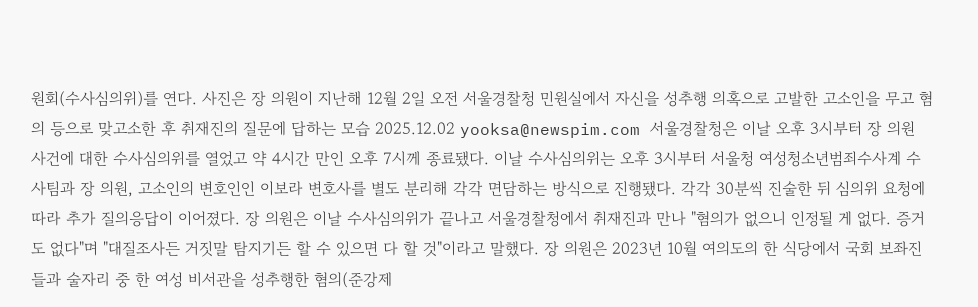원회(수사심의위)를 연다. 사진은 장 의원이 지난해 12월 2일 오전 서울경찰청 민원실에서 자신을 성추행 의혹으로 고발한 고소인을 무고 혐의 등으로 맞고소한 후 취재진의 질문에 답하는 모습 2025.12.02 yooksa@newspim.com 서울경찰청은 이날 오후 3시부터 장 의원 사건에 대한 수사심의위를 열었고 약 4시간 만인 오후 7시께 종료됐다. 이날 수사심의위는 오후 3시부터 서울청 여성청소년범죄수사계 수사팀과 장 의원, 고소인의 변호인인 이보라 변호사를 별도 분리해 각각 면담하는 방식으로 진행됐다. 각각 30분씩 진술한 뒤 심의위 요청에 따라 추가 질의응답이 이어졌다. 장 의원은 이날 수사심의위가 끝나고 서울경찰청에서 취재진과 만나 "혐의가 없으니 인정될 게 없다. 증거도 없다"며 "대질조사든 거짓말 탐지기든 할 수 있으면 다 할 것"이라고 말했다. 장 의원은 2023년 10월 여의도의 한 식당에서 국회 보좌진들과 술자리 중 한 여성 비서관을 성추행한 혐의(준강제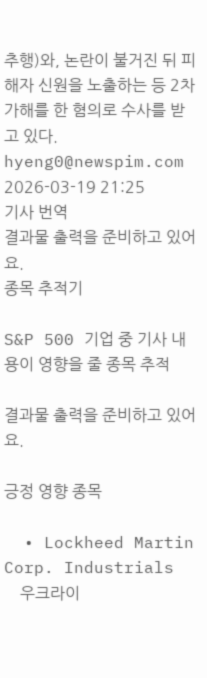추행)와, 논란이 불거진 뒤 피해자 신원을 노출하는 등 2차 가해를 한 혐의로 수사를 받고 있다. hyeng0@newspim.com 2026-03-19 21:25
기사 번역
결과물 출력을 준비하고 있어요.
종목 추적기

S&P 500 기업 중 기사 내용이 영향을 줄 종목 추적

결과물 출력을 준비하고 있어요.

긍정 영향 종목

  • Lockheed Martin Corp. Industrials
    우크라이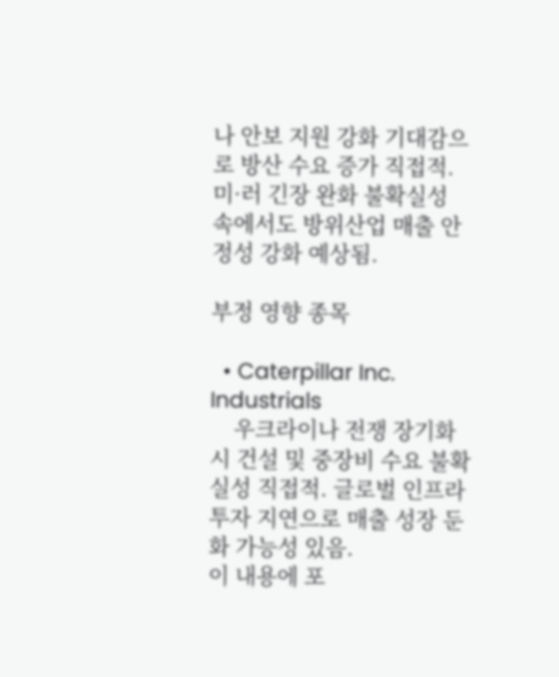나 안보 지원 강화 기대감으로 방산 수요 증가 직접적. 미·러 긴장 완화 불확실성 속에서도 방위산업 매출 안정성 강화 예상됨.

부정 영향 종목

  • Caterpillar Inc. Industrials
    우크라이나 전쟁 장기화 시 건설 및 중장비 수요 불확실성 직접적. 글로벌 인프라 투자 지연으로 매출 성장 둔화 가능성 있음.
이 내용에 포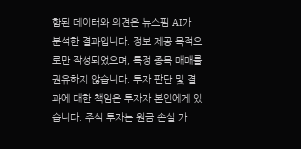함된 데이터와 의견은 뉴스핌 AI가 분석한 결과입니다. 정보 제공 목적으로만 작성되었으며, 특정 종목 매매를 권유하지 않습니다. 투자 판단 및 결과에 대한 책임은 투자자 본인에게 있습니다. 주식 투자는 원금 손실 가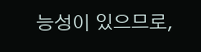능성이 있으므로,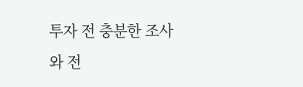투자 전 충분한 조사와 전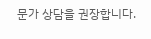문가 상담을 권장합니다.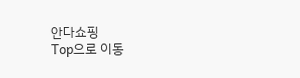안다쇼핑
Top으로 이동